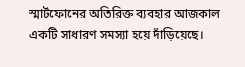স্মার্টফোনের অতিরিক্ত ব্যবহার আজকাল একটি সাধারণ সমস্যা হয়ে দাঁড়িয়েছে।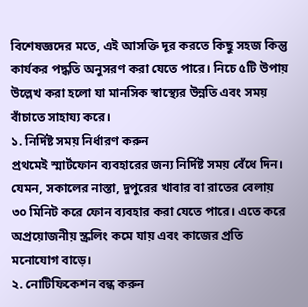বিশেষজ্ঞদের মতে, এই আসক্তি দূর করতে কিছু সহজ কিন্তু কার্যকর পদ্ধতি অনুসরণ করা যেতে পারে। নিচে ৫টি উপায় উল্লেখ করা হলো যা মানসিক স্বাস্থ্যের উন্নতি এবং সময় বাঁচাতে সাহায্য করে।
১. নির্দিষ্ট সময় নির্ধারণ করুন
প্রথমেই স্মার্টফোন ব্যবহারের জন্য নির্দিষ্ট সময় বেঁধে দিন। যেমন, সকালের নাস্তা, দুপুরের খাবার বা রাতের বেলায় ৩০ মিনিট করে ফোন ব্যবহার করা যেতে পারে। এতে করে অপ্রয়োজনীয় স্ক্রলিং কমে যায় এবং কাজের প্রতি মনোযোগ বাড়ে।
২. নোটিফিকেশন বন্ধ করুন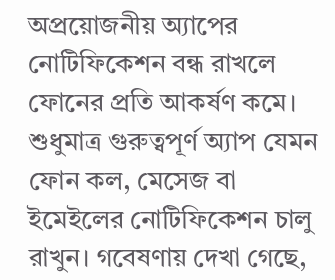অপ্রয়োজনীয় অ্যাপের নোটিফিকেশন বন্ধ রাখলে ফোনের প্রতি আকর্ষণ কমে। শুধুমাত্র গুরুত্বপূর্ণ অ্যাপ যেমন ফোন কল, মেসেজ বা ইমেইলের নোটিফিকেশন চালু রাখুন। গবেষণায় দেখা গেছে,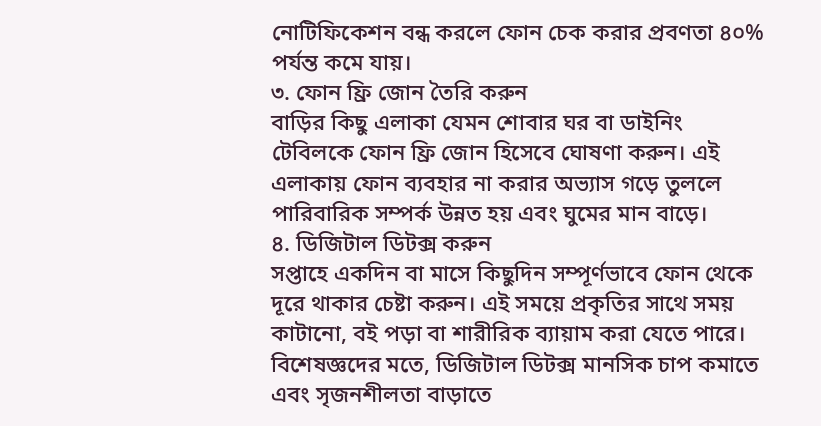নোটিফিকেশন বন্ধ করলে ফোন চেক করার প্রবণতা ৪০% পর্যন্ত কমে যায়।
৩. ফোন ফ্রি জোন তৈরি করুন
বাড়ির কিছু এলাকা যেমন শোবার ঘর বা ডাইনিং টেবিলকে ফোন ফ্রি জোন হিসেবে ঘোষণা করুন। এই এলাকায় ফোন ব্যবহার না করার অভ্যাস গড়ে তুললে পারিবারিক সম্পর্ক উন্নত হয় এবং ঘুমের মান বাড়ে।
৪. ডিজিটাল ডিটক্স করুন
সপ্তাহে একদিন বা মাসে কিছুদিন সম্পূর্ণভাবে ফোন থেকে দূরে থাকার চেষ্টা করুন। এই সময়ে প্রকৃতির সাথে সময় কাটানো, বই পড়া বা শারীরিক ব্যায়াম করা যেতে পারে। বিশেষজ্ঞদের মতে, ডিজিটাল ডিটক্স মানসিক চাপ কমাতে এবং সৃজনশীলতা বাড়াতে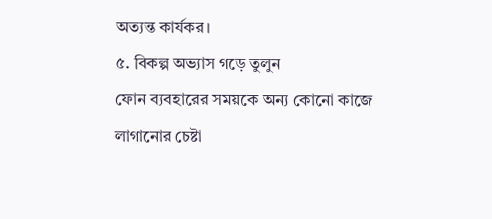অত্যন্ত কার্যকর।
৫. বিকল্প অভ্যাস গড়ে তুলুন
ফোন ব্যবহারের সময়কে অন্য কোনো কাজে লাগানোর চেষ্টা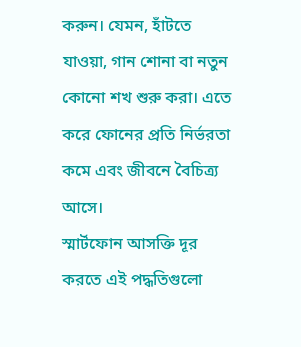করুন। যেমন, হাঁটতে যাওয়া, গান শোনা বা নতুন কোনো শখ শুরু করা। এতে করে ফোনের প্রতি নির্ভরতা কমে এবং জীবনে বৈচিত্র্য আসে।
স্মার্টফোন আসক্তি দূর করতে এই পদ্ধতিগুলো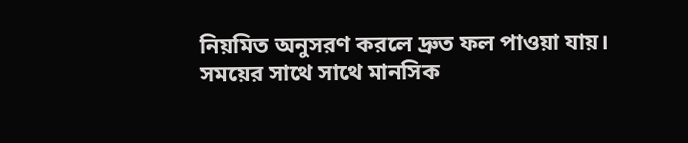নিয়মিত অনুসরণ করলে দ্রুত ফল পাওয়া যায়। সময়ের সাথে সাথে মানসিক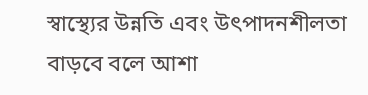স্বাস্থ্যের উন্নতি এবং উৎপাদনশীলতা বাড়বে বলে আশা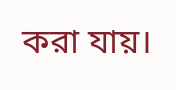করা যায়।